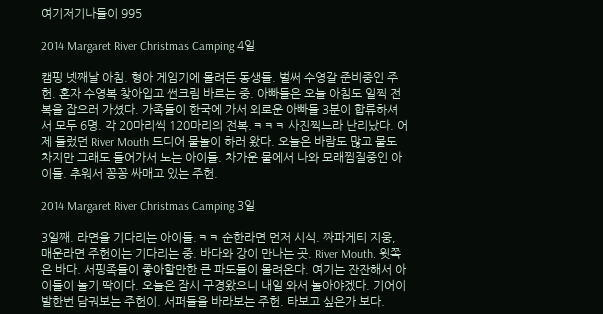여기저기나들이 995

2014 Margaret River Christmas Camping 4일

캠핑 넷째날 아침. 형아 게임기에 몰려든 동생들. 벌써 수영갈 준비중인 주헌. 혼자 수영복 찾아입고 썬크림 바르는 중. 아빠들은 오늘 아침도 일찍 전복을 잡으러 가셨다. 가족들이 한국에 가서 외로운 아빠들 3분이 합류하셔서 모두 6명. 각 20마리씩 120마리의 전복.ㅋㅋㅋ 사진찍느라 난리났다. 어제 들렀던 River Mouth 드디어 물놀이 하러 왔다. 오늘은 바람도 많고 물도 차지만 그래도 들어가서 노는 아이들. 차가운 물에서 나와 모래찜질중인 아이들. 추워서 꽁꽁 싸매고 있는 주헌.

2014 Margaret River Christmas Camping 3일

3일째. 라면을 기다리는 아이들.ㅋㅋ 순한라면 먼저 시식. 짜파게티 지웅, 매운라면 주헌이는 기다리는 중. 바다와 강이 만나는 곳. River Mouth. 윗쪽은 바다. 서핑족들이 좋아할만한 큰 파도들이 몰려온다. 여기는 잔잔해서 아이들이 놀기 딱이다. 오늘은 잠시 구경왔으니 내일 와서 놀아야겠다. 기어이 발한번 담궈보는 주헌이. 서퍼들을 바라보는 주헌. 타보고 싶은가 보다.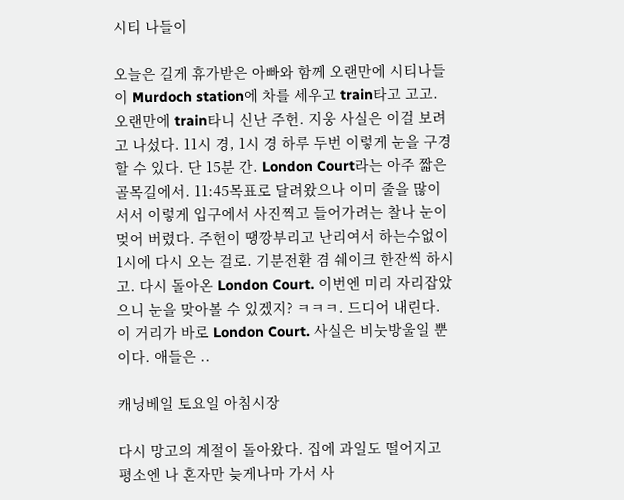시티 나들이

오늘은 길게 휴가받은 아빠와 함께 오랜만에 시티나들이 Murdoch station에 차를 세우고 train타고 고고. 오랜만에 train타니 신난 주헌. 지웅 사실은 이걸 보려고 나섰다. 11시 경, 1시 경 하루 두번 이렇게 눈을 구경할 수 있다. 단 15분 간. London Court라는 아주 짧은 골목길에서. 11:45목표로 달려왔으나 이미 줄을 많이 서서 이렇게 입구에서 사진찍고 들어가려는 찰나 눈이 멎어 버렸다. 주헌이 땡깡부리고 난리여서 하는수없이 1시에 다시 오는 걸로. 기분전환 겸 쉐이크 한잔씩 하시고. 다시 돌아온 London Court. 이번엔 미리 자리잡았으니 눈을 맞아볼 수 있겠지? ㅋㅋㅋ. 드디어 내린다. 이 거리가 바로 London Court. 사실은 비눗방울일 뿐이다. 애들은 ..

캐닝베일 토요일 아침시장

다시 망고의 계절이 돌아왔다. 집에 과일도 떨어지고 평소엔 나 혼자만 늦게나마 가서 사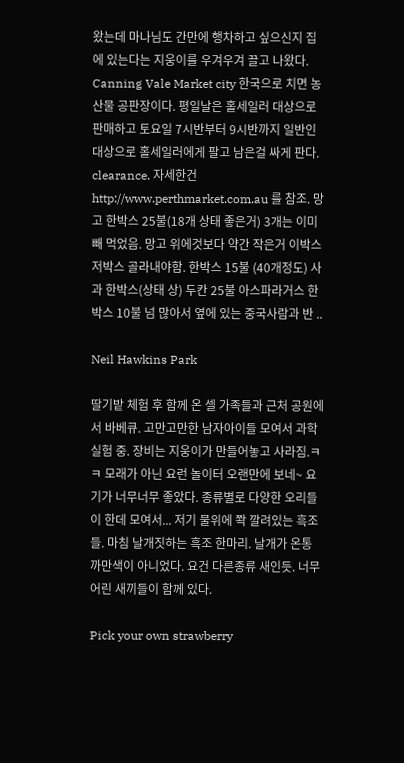왔는데 마나님도 간만에 행차하고 싶으신지 집에 있는다는 지웅이를 우겨우겨 끌고 나왔다. Canning Vale Market city 한국으로 치면 농산물 공판장이다. 평일날은 홀세일러 대상으로 판매하고 토요일 7시반부터 9시반까지 일반인 대상으로 홀세일러에게 팔고 남은걸 싸게 판다. clearance. 자세한건 http://www.perthmarket.com.au 를 참조. 망고 한박스 25불(18개 상태 좋은거) 3개는 이미 빼 먹었음. 망고 위에것보다 약간 작은거 이박스 저박스 골라내야함. 한박스 15불 (40개정도) 사과 한박스(상태 상) 두칸 25불 아스파라거스 한박스 10불 넘 많아서 옆에 있는 중국사람과 반 ..

Neil Hawkins Park

딸기밭 체험 후 함께 온 셀 가족들과 근처 공원에서 바베큐. 고만고만한 남자아이들 모여서 과학실험 중. 장비는 지웅이가 만들어놓고 사라짐.ㅋㅋ 모래가 아닌 요런 놀이터 오랜만에 보네~ 요기가 너무너무 좋았다. 종류별로 다양한 오리들이 한데 모여서... 저기 물위에 쫙 깔려있는 흑조들. 마침 날개짓하는 흑조 한마리. 날개가 온통 까만색이 아니었다. 요건 다른종류 새인듯. 너무 어린 새끼들이 함께 있다.

Pick your own strawberry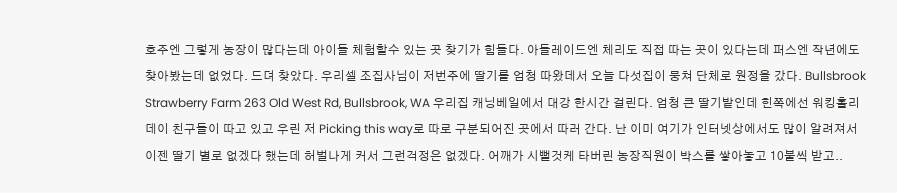호주엔 그렇게 농장이 많다는데 아이들 체험할수 있는 곳 찾기가 힘들다. 아들레이드엔 체리도 직접 따는 곳이 있다는데 퍼스엔 작년에도 찾아봤는데 없었다. 드뎌 찾았다. 우리셀 조집사님이 저번주에 딸기를 엄청 따왔데서 오늘 다섯집이 뭉쳐 단체로 원정을 갔다. Bullsbrook Strawberry Farm 263 Old West Rd, Bullsbrook, WA 우리집 캐닝베일에서 대강 한시간 걸린다. 엄청 큰 딸기밭인데 힌쪽에선 워킹홀리데이 친구들이 따고 있고 우린 저 Picking this way로 따로 구분되어진 곳에서 따러 간다. 난 이미 여기가 인터넷상에서도 많이 알려져서 이젠 딸기 별로 없겠다 했는데 허벌나게 커서 그런걱정은 없겠다. 어깨가 시뻘것케 타버린 농장직원이 박스를 쌓아놓고 10불씩 받고..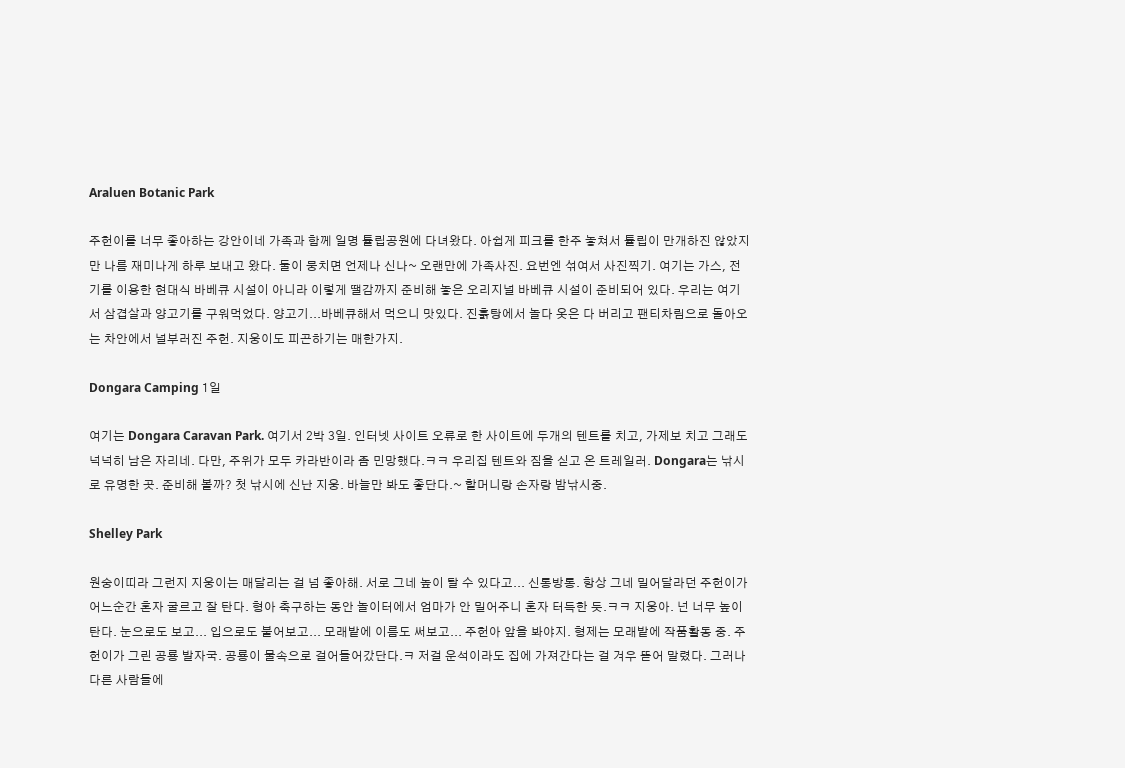Araluen Botanic Park

주헌이를 너무 좋아하는 강안이네 가족과 함께 일명 튤립공원에 다녀왔다. 아쉽게 피크를 한주 놓쳐서 튤립이 만개하진 않았지만 나름 재미나게 하루 보내고 왔다. 둘이 뭉치면 언제나 신나~ 오랜만에 가족사진. 요번엔 섞여서 사진찍기. 여기는 가스, 전기를 이용한 현대식 바베큐 시설이 아니라 이렇게 땔감까지 준비해 놓은 오리지널 바베큐 시설이 준비되어 있다. 우리는 여기서 삼겹살과 양고기를 구워먹었다. 양고기...바베큐해서 먹으니 맛있다. 진흙탕에서 놀다 옷은 다 버리고 팬티차림으로 돌아오는 차안에서 널부러진 주헌. 지웅이도 피곤하기는 매한가지.

Dongara Camping 1일

여기는 Dongara Caravan Park. 여기서 2박 3일. 인터넷 사이트 오류로 한 사이트에 두개의 텐트를 치고, 가제보 치고 그래도 넉넉히 남은 자리네. 다만, 주위가 모두 카라반이라 좀 민망했다.ㅋㅋ 우리집 텐트와 짐을 싣고 온 트레일러. Dongara는 낚시로 유명한 곳. 준비해 볼까? 첫 낚시에 신난 지웅. 바늘만 봐도 좋단다.~ 할머니랑 손자랑 밤낚시중.

Shelley Park

원숭이띠라 그런지 지웅이는 매달리는 걸 넘 좋아해. 서로 그네 높이 탈 수 있다고... 신통방통. 항상 그네 밀어달라던 주헌이가 어느순간 혼자 굴르고 잘 탄다. 형아 축구하는 동안 놀이터에서 엄마가 안 밀어주니 혼자 터득한 듯.ㅋㅋ 지웅아. 넌 너무 높이탄다. 눈으로도 보고... 입으로도 불어보고... 모래밭에 이름도 써보고... 주헌아 앞을 봐야지. 형제는 모래밭에 작품활동 중. 주헌이가 그린 공룡 발자국. 공룡이 물속으로 걸어들어갔단다.ㅋ 저걸 운석이라도 집에 가져간다는 걸 겨우 뜯어 말렸다. 그러나 다른 사람들에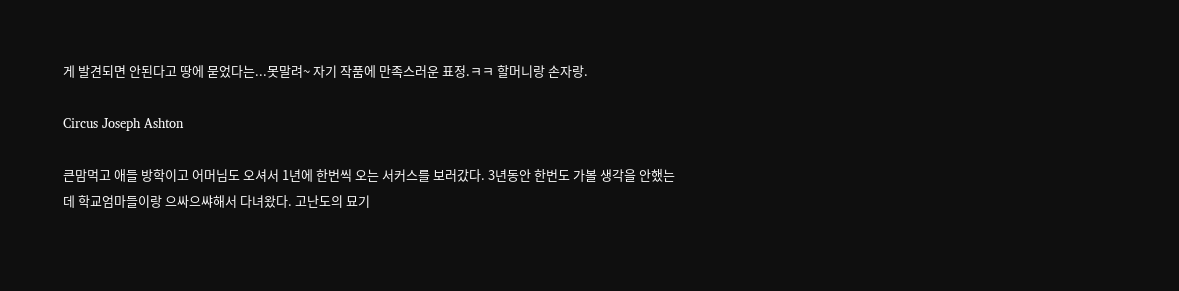게 발견되면 안된다고 땅에 묻었다는...못말려~ 자기 작품에 만족스러운 표정.ㅋㅋ 할머니랑 손자랑.

Circus Joseph Ashton

큰맘먹고 애들 방학이고 어머님도 오셔서 1년에 한번씩 오는 서커스를 보러갔다. 3년동안 한번도 가볼 생각을 안했는데 학교엄마들이랑 으싸으쌰해서 다녀왔다. 고난도의 묘기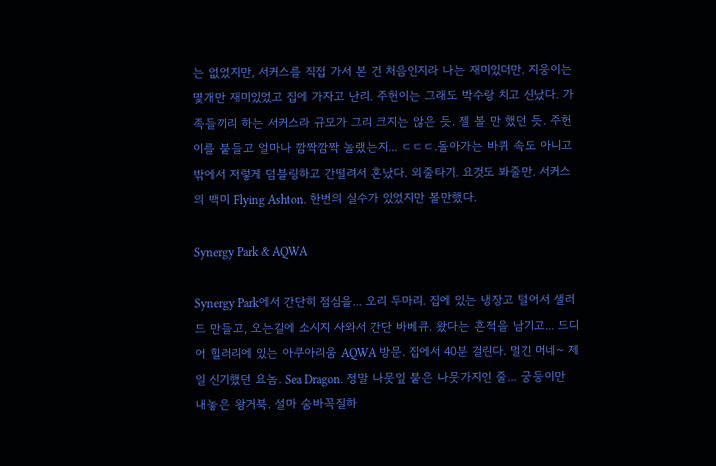는 없었지만, 서커스를 직접 가서 본 건 처음인지라 나는 재미있더만. 지웅이는 몇개만 재미있었고 집에 가자고 난리. 주헌이는 그래도 박수랑 치고 신났다. 가족들끼리 하는 서커스라 규모가 그리 크지는 않은 듯. 젤 볼 만 했던 듯. 주헌이를 붙들고 얼마나 깜짝깜짝 놀랬는지... ㄷㄷㄷ.돌아가는 바퀴 속도 아니고 밖에서 저렇게 덤블링하고 간떨려서 혼났다. 외줄타기. 요것도 봐줄만. 서커스의 백미 Flying Ashton. 한번의 실수가 있었지만 볼만했다.

Synergy Park & AQWA

Synergy Park에서 간단히 점심을... 오리 두마리. 집에 있는 냉장고 털어서 샐러드 만들고, 오는길에 소시지 사와서 간단 바베큐. 왔다는 흔적을 남기고... 드디어 힐러리에 있는 아쿠아리움 AQWA 방문. 집에서 40분 걸린다. 멀긴 머네~ 제일 신기했던 요놈. Sea Dragon. 정말 나뭇잎 붙은 나뭇가지인 줄... 궁둥이만 내놓은 왕거북. 설마 숨바꼭질하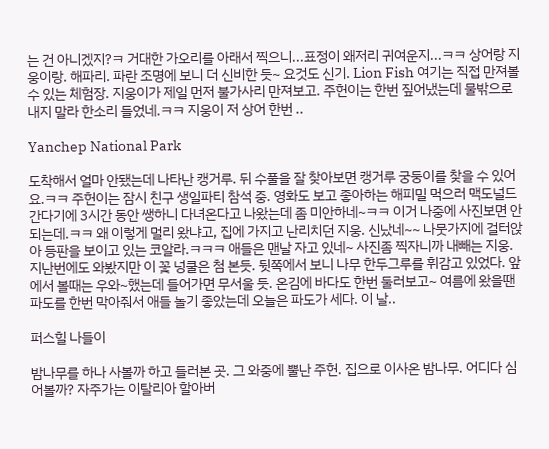는 건 아니겠지?ㅋ 거대한 가오리를 아래서 찍으니...표정이 왜저리 귀여운지...ㅋㅋ 상어랑 지웅이랑. 해파리. 파란 조명에 보니 더 신비한 듯~ 요것도 신기. Lion Fish 여기는 직접 만져볼 수 있는 체험장. 지웅이가 제일 먼저 불가사리 만져보고. 주헌이는 한번 짚어냈는데 물밖으로 내지 말라 한소리 들었네.ㅋㅋ 지웅이 저 상어 한번 ..

Yanchep National Park

도착해서 얼마 안됐는데 나타난 캥거루. 뒤 수풀을 잘 찾아보면 캥거루 궁둥이를 찾을 수 있어요.ㅋㅋ 주헌이는 잠시 친구 생일파티 참석 중. 영화도 보고 좋아하는 해피밀 먹으러 맥도널드 간다기에 3시간 동안 쌩하니 다녀온다고 나왔는데 좀 미안하네~ㅋㅋ 이거 나중에 사진보면 안되는데.ㅋㅋ 왜 이렇게 멀리 왔냐고, 집에 가지고 난리치던 지웅. 신났네~~ 나뭇가지에 걸터앉아 등판을 보이고 있는 코알라.ㅋㅋㅋ 애들은 맨날 자고 있네~ 사진좀 찍자니까 내빼는 지웅. 지난번에도 와봤지만 이 꽃 넝쿨은 첨 본듯. 뒷쪽에서 보니 나무 한두그루를 휘감고 있었다. 앞에서 볼때는 우와~했는데 들어가면 무서울 듯. 온김에 바다도 한번 둘러보고~ 여름에 왔을땐 파도를 한번 막아줘서 애들 놀기 좋았는데 오늘은 파도가 세다. 이 날..

퍼스힐 나들이

밤나무를 하나 사볼까 하고 들러본 곳. 그 와중에 뿔난 주헌. 집으로 이사온 밤나무. 어디다 심어볼까? 자주가는 이탈리아 할아버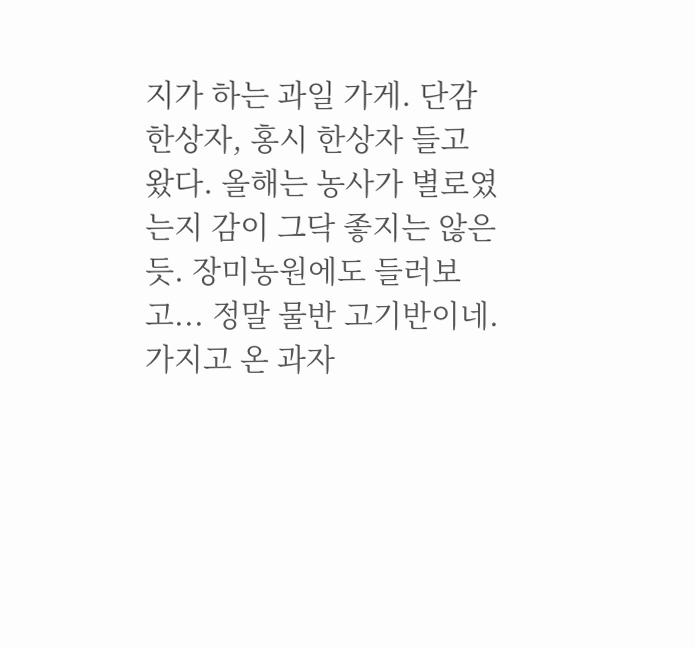지가 하는 과일 가게. 단감 한상자, 홍시 한상자 들고 왔다. 올해는 농사가 별로였는지 감이 그닥 좋지는 않은 듯. 장미농원에도 들러보고... 정말 물반 고기반이네. 가지고 온 과자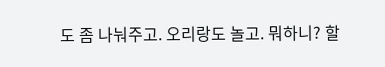도 좀 나눠주고. 오리랑도 놀고. 뭐하니? 할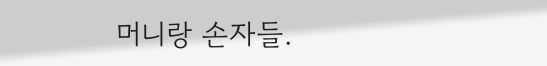머니랑 손자들.